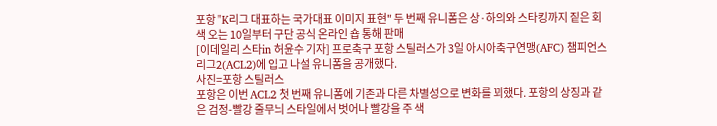포항 "K리그 대표하는 국가대표 이미지 표현" 두 번째 유니폼은 상·하의와 스타킹까지 짙은 회색 오는 10일부터 구단 공식 온라인 숍 통해 판매
[이데일리 스타in 허윤수 기자] 프로축구 포항 스틸러스가 3일 아시아축구연맹(AFC) 챔피언스리그2(ACL2)에 입고 나설 유니폼을 공개했다.
사진=포항 스틸러스
포항은 이번 ACL2 첫 번째 유니폼에 기존과 다른 차별성으로 변화를 꾀했다. 포항의 상징과 같은 검정-빨강 줄무늬 스타일에서 벗어나 빨강을 주 색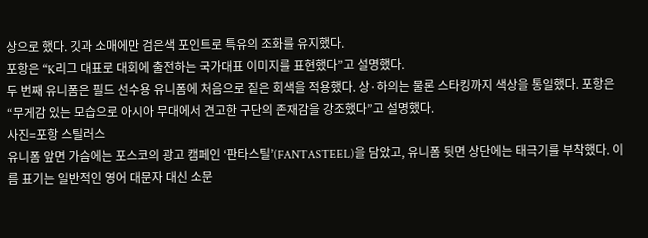상으로 했다. 깃과 소매에만 검은색 포인트로 특유의 조화를 유지했다.
포항은 “K리그 대표로 대회에 출전하는 국가대표 이미지를 표현했다”고 설명했다.
두 번째 유니폼은 필드 선수용 유니폼에 처음으로 짙은 회색을 적용했다. 상·하의는 물론 스타킹까지 색상을 통일했다. 포항은 “무게감 있는 모습으로 아시아 무대에서 견고한 구단의 존재감을 강조했다”고 설명했다.
사진=포항 스틸러스
유니폼 앞면 가슴에는 포스코의 광고 캠페인 ‘판타스틸’(FANTASTEEL)을 담았고, 유니폼 뒷면 상단에는 태극기를 부착했다. 이름 표기는 일반적인 영어 대문자 대신 소문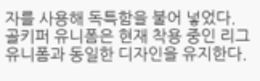자를 사용해 독특함을 불어 넣었다. 골키퍼 유니폼은 현재 착용 중인 리그 유니폼과 동일한 디자인을 유지한다.